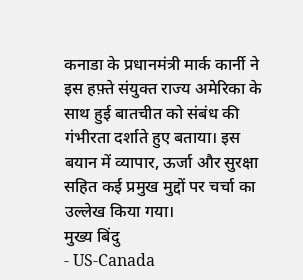कनाडा के प्रधानमंत्री मार्क कार्नी ने इस हफ़्ते संयुक्त राज्य अमेरिका के साथ हुई बातचीत को संबंध की गंभीरता दर्शाते हुए बताया। इस बयान में व्यापार, ऊर्जा और सुरक्षा सहित कई प्रमुख मुद्दों पर चर्चा का उल्लेख किया गया।
मुख्य बिंदु
- US‑Canada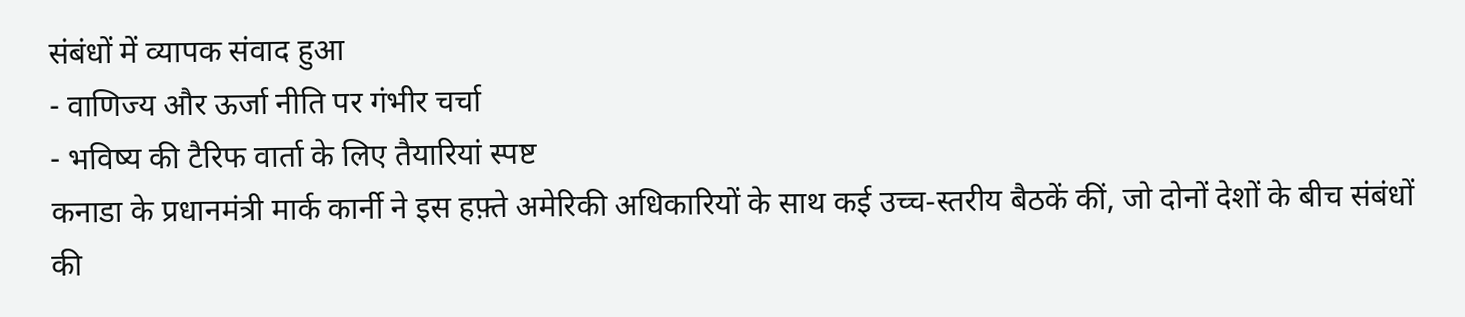संबंधों में व्यापक संवाद हुआ
- वाणिज्य और ऊर्जा नीति पर गंभीर चर्चा
- भविष्य की टैरिफ वार्ता के लिए तैयारियां स्पष्ट
कनाडा के प्रधानमंत्री मार्क कार्नी ने इस हफ़्ते अमेरिकी अधिकारियों के साथ कई उच्च‑स्तरीय बैठकें कीं, जो दोनों देशों के बीच संबंधों की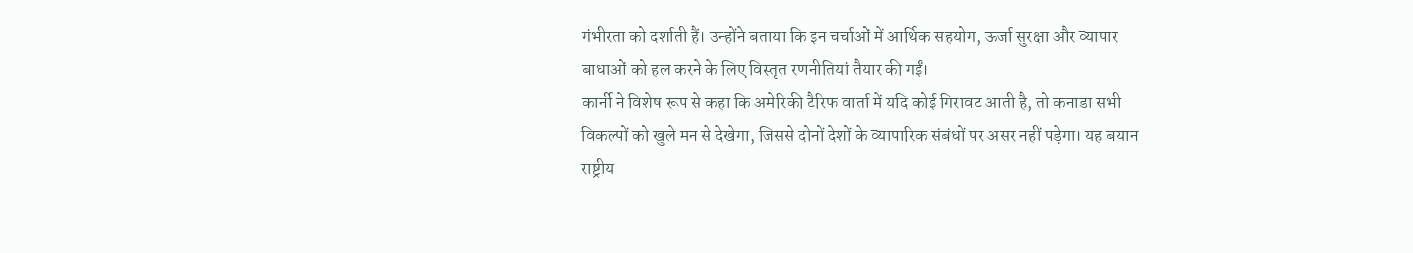गंभीरता को दर्शाती हैं। उन्होंने बताया कि इन चर्चाओं में आर्थिक सहयोग, ऊर्जा सुरक्षा और व्यापार बाधाओं को हल करने के लिए विस्तृत रणनीतियां तैयार की गईं।
कार्नी ने विशेष रूप से कहा कि अमेरिकी टैरिफ वार्ता में यदि कोई गिरावट आती है, तो कनाडा सभी विकल्पों को खुले मन से देखेगा, जिससे दोनों देशों के व्यापारिक संबंधों पर असर नहीं पड़ेगा। यह बयान राष्ट्रीय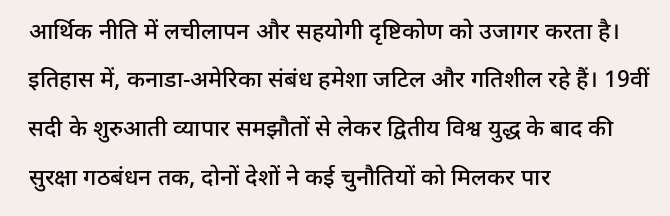आर्थिक नीति में लचीलापन और सहयोगी दृष्टिकोण को उजागर करता है।
इतिहास में, कनाडा‑अमेरिका संबंध हमेशा जटिल और गतिशील रहे हैं। 19वीं सदी के शुरुआती व्यापार समझौतों से लेकर द्वितीय विश्व युद्ध के बाद की सुरक्षा गठबंधन तक, दोनों देशों ने कई चुनौतियों को मिलकर पार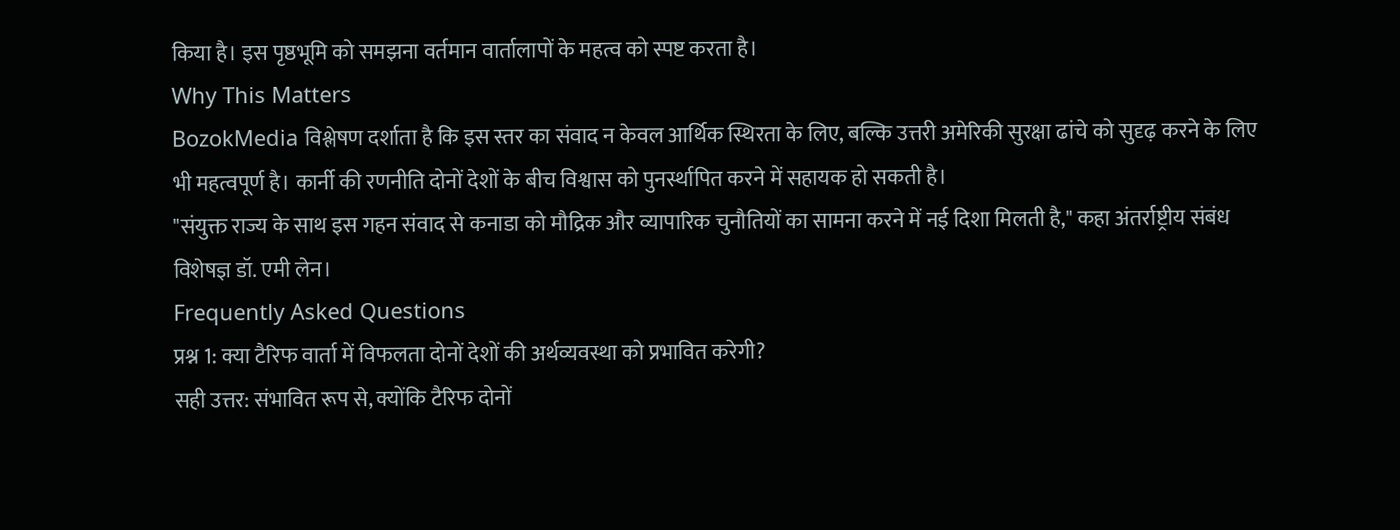किया है। इस पृष्ठभूमि को समझना वर्तमान वार्तालापों के महत्व को स्पष्ट करता है।
Why This Matters
BozokMedia विश्लेषण दर्शाता है कि इस स्तर का संवाद न केवल आर्थिक स्थिरता के लिए, बल्कि उत्तरी अमेरिकी सुरक्षा ढांचे को सुदृढ़ करने के लिए भी महत्वपूर्ण है। कार्नी की रणनीति दोनों देशों के बीच विश्वास को पुनर्स्थापित करने में सहायक हो सकती है।
"संयुक्त राज्य के साथ इस गहन संवाद से कनाडा को मौद्रिक और व्यापारिक चुनौतियों का सामना करने में नई दिशा मिलती है," कहा अंतर्राष्ट्रीय संबंध विशेषज्ञ डॉ. एमी लेन।
Frequently Asked Questions
प्रश्न 1: क्या टैरिफ वार्ता में विफलता दोनों देशों की अर्थव्यवस्था को प्रभावित करेगी?
सही उत्तर: संभावित रूप से, क्योंकि टैरिफ दोनों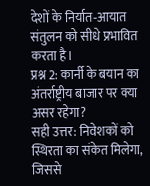देशों के निर्यात‑आयात संतुलन को सीधे प्रभावित करता है।
प्रश्न 2: कार्नी के बयान का अंतर्राष्ट्रीय बाजार पर क्या असर रहेगा?
सही उत्तर: निवेशकों को स्थिरता का संकेत मिलेगा, जिससे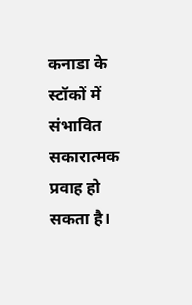कनाडा के स्टॉकों में संभावित सकारात्मक प्रवाह हो सकता है।